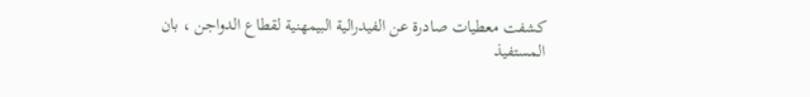كشفت معطيات صادرة عن الفيدرالية البيمهنية لقطاع الدواجن ، بان المستفيذ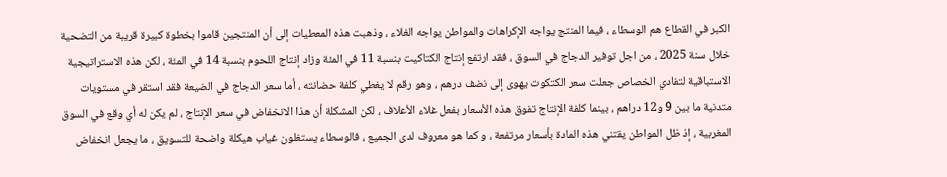الكبر في القطاع هم الوسطاء ، فيما المنتج يواجه الإكراهات والمواطن يواجه الغلاء ، وذهبت هذه المعطيات إلى أن المنتجين قاموا بخطوة كبيرة قريبة من التضحية خلال سنة 2025 ، من اجل توفير الدجاج في السوق ، فقد ارتفع إنتاج الكتاكيت بنسبة 11 في المئة وزاد إنتاج اللحوم بنسبة 14 في المئة ، لكن هذه الاستراتيجية الاستباقية لتفادي الخصاص جعلت سعر الكتكوت يهوى إلى نضف درهم ، وهو رقم لا يغطي كلفة حضانته ، أما سعر الدجاج في الضيعة فقد استقر في مستويات متدنية ما بين 9 و12 دراهم ، بينما كلفة الإنتاج تفوق هذه الأسعار بفعل غلاء الأعلاف ، لكن المشكلة أن هذا الانخفاض في سعر الإنتاج ، لم يكن له أي وقع في السوق المغربية ، إذ ظل المواطن يقتني هذه المادة بأسعار مرتفعة ، و كما هو معروف لدى الجميع ، فالوسطاء يستغلون غياب هيكلة واضحة للتسويق ، ما يجعل انخفاض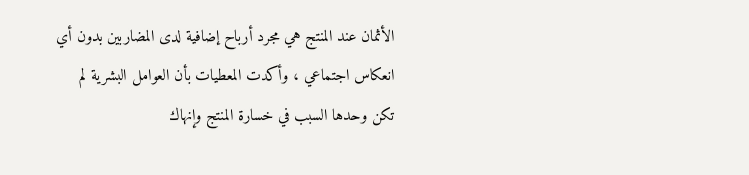الأثمان عند المنتج هي مجرد أرباح إضافية لدى المضاربين بدون أي انعكاس اجتماعي ، وأكدت المعطيات بأن العوامل البشرية لم تكن وحدها السبب في خسارة المنتج وإنهاك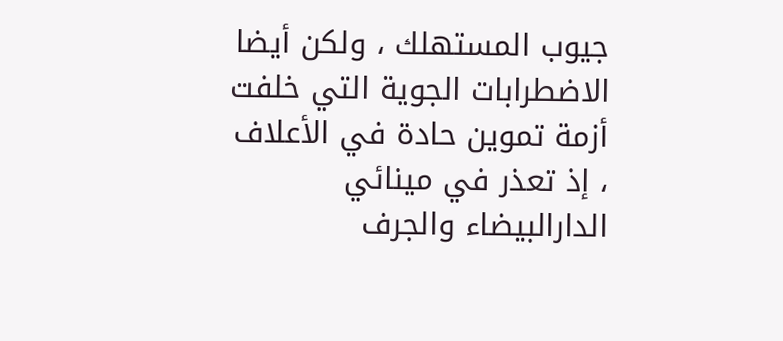جيوب المستهلك ، ولكن أيضا الاضطرابات الجوية التي خلفت أزمة تموين حادة في الأعلاف ، إذ تعذر في مينائي الدارالبيضاء والجرف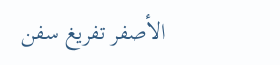الأصفر تفريغ سفن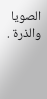الصويا والذرة .